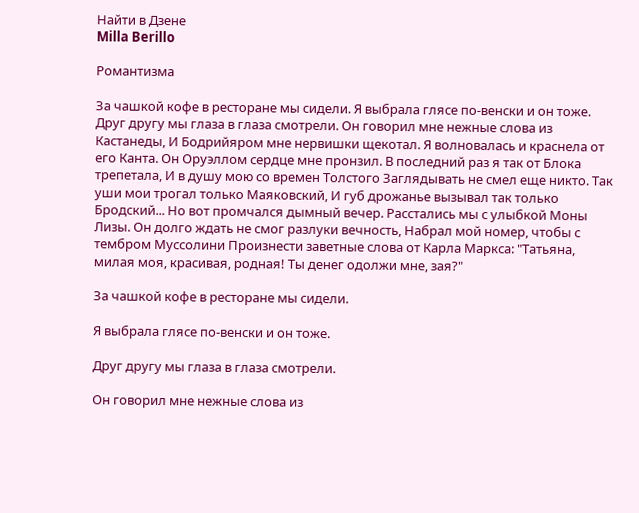Найти в Дзене
Milla Berillo

Романтизма

За чашкой кофе в ресторане мы сидели. Я выбрала глясе по-венски и он тоже. Друг другу мы глаза в глаза смотрели. Он говорил мне нежные слова из Кастанеды, И Бодрийяром мне нервишки щекотал. Я волновалась и краснела от его Канта. Он Оруэллом сердце мне пронзил. В последний раз я так от Блока трепетала, И в душу мою со времен Толстого Заглядывать не смел еще никто. Так уши мои трогал только Маяковский, И губ дрожанье вызывал так только Бродский... Но вот промчался дымный вечер. Расстались мы с улыбкой Моны Лизы. Он долго ждать не смог разлуки вечность, Набрал мой номер, чтобы с тембром Муссолини Произнести заветные слова от Карла Маркса: "Татьяна, милая моя, красивая, родная! Ты денег одолжи мне, зая?"

За чашкой кофе в ресторане мы сидели.

Я выбрала глясе по-венски и он тоже.

Друг другу мы глаза в глаза смотрели.

Он говорил мне нежные слова из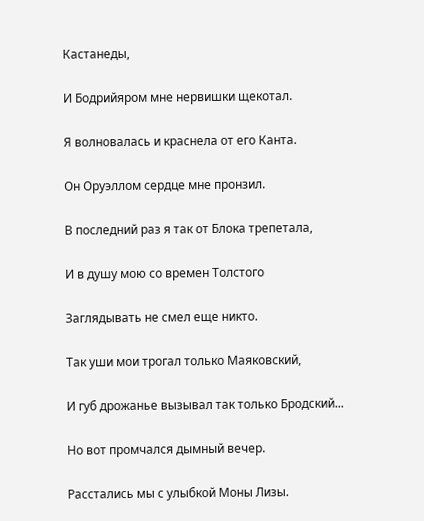Кастанеды,

И Бодрийяром мне нервишки щекотал.

Я волновалась и краснела от его Канта.

Он Оруэллом сердце мне пронзил.

В последний раз я так от Блока трепетала,

И в душу мою со времен Толстого

Заглядывать не смел еще никто.

Так уши мои трогал только Маяковский,

И губ дрожанье вызывал так только Бродский...

Но вот промчался дымный вечер.

Расстались мы с улыбкой Моны Лизы.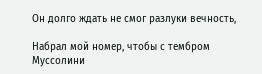Он долго ждать не смог разлуки вечность,

Набрал мой номер, чтобы с тембром Муссолини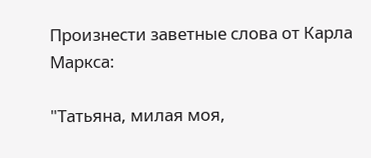Произнести заветные слова от Карла Маркса:

"Татьяна, милая моя,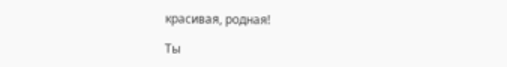красивая, родная!

Ты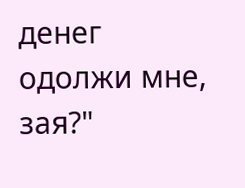денег одолжи мне, зая?"